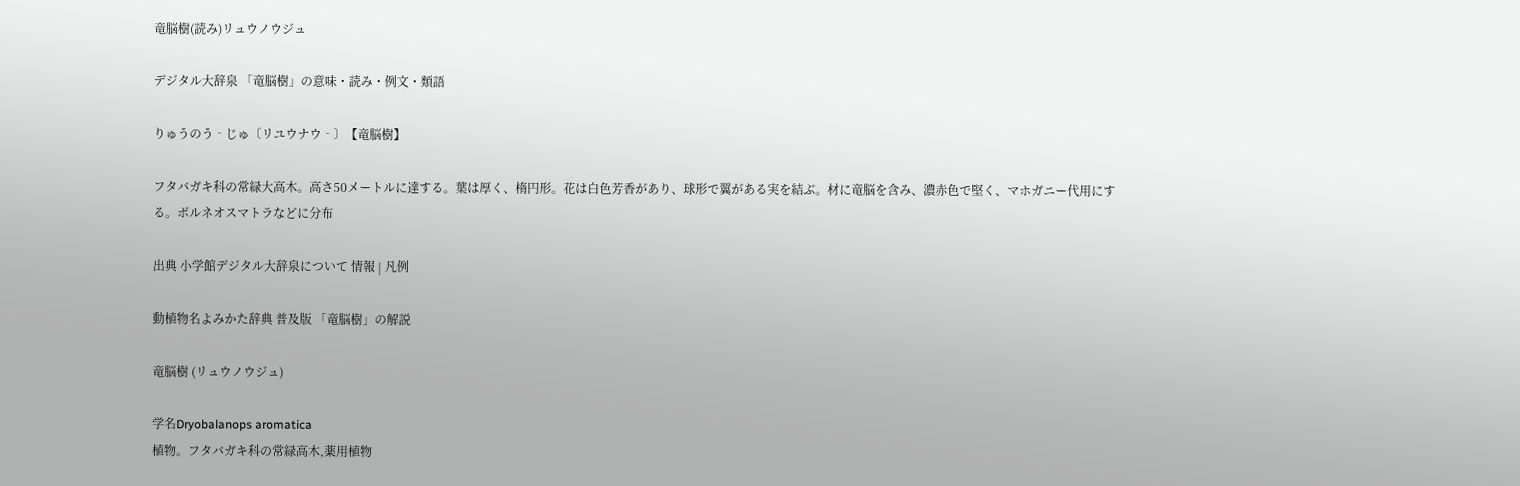竜脳樹(読み)リュウノウジュ

デジタル大辞泉 「竜脳樹」の意味・読み・例文・類語

りゅうのう‐じゅ〔リユウナウ‐〕【竜脳樹】

フタバガキ科の常緑大高木。高さ50メートルに達する。葉は厚く、楕円形。花は白色芳香があり、球形で翼がある実を結ぶ。材に竜脳を含み、濃赤色で堅く、マホガニー代用にする。ボルネオスマトラなどに分布

出典 小学館デジタル大辞泉について 情報 | 凡例

動植物名よみかた辞典 普及版 「竜脳樹」の解説

竜脳樹 (リュウノウジュ)

学名Dryobalanops aromatica
植物。フタバガキ科の常緑高木,薬用植物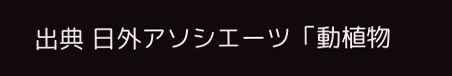出典 日外アソシエーツ「動植物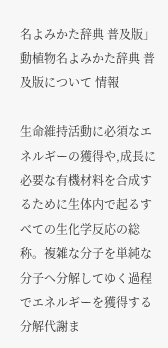名よみかた辞典 普及版」動植物名よみかた辞典 普及版について 情報

生命維持活動に必須なエネルギーの獲得や,成長に必要な有機材料を合成するために生体内で起るすべての生化学反応の総称。複雑な分子を単純な分子へ分解してゆく過程でエネルギーを獲得する分解代謝ま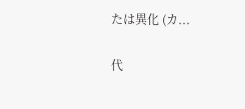たは異化 (カ...

代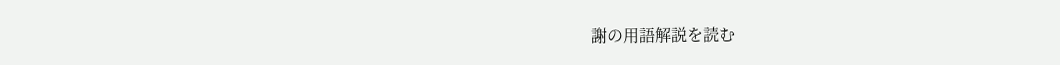謝の用語解説を読む